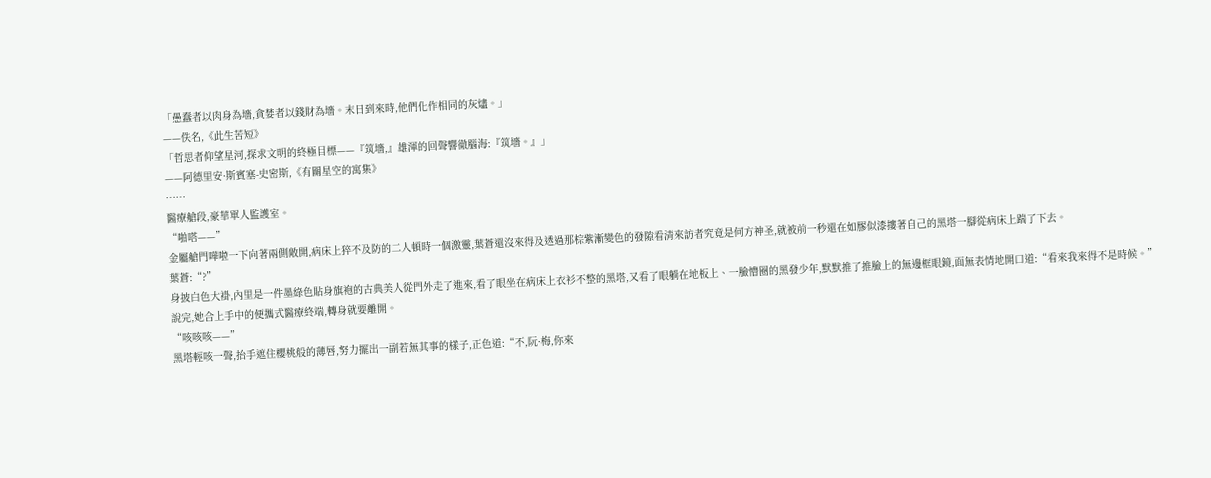「愚蠢者以肉身為墻,貪婪者以錢財為墻。末日到來時,他們化作相同的灰燼。」
——佚名,《此生苦短》
「哲思者仰望星河,探求文明的終極目標——『筑墻,』雄渾的回聲響徹腦海:『筑墻。』」
——阿德里安·斯賓塞-史密斯,《有關星空的寓集》
……
醫療艙段,豪華單人監護室。
“啪嗒——”
金屬艙門嘩啦一下向著兩側敞開,病床上猝不及防的二人頓時一個激靈,葉蒼還沒來得及透過那棕紫漸變色的發隙看清來訪者究竟是何方神圣,就被前一秒還在如膠似漆摟著自己的黑塔一腳從病床上踹了下去。
葉蒼:“?”
身披白色大褂,內里是一件墨綠色貼身旗袍的古典美人從門外走了進來,看了眼坐在病床上衣衫不整的黑塔,又看了眼躺在地板上、一臉懵圈的黑發少年,默默推了推臉上的無邊框眼鏡,面無表情地開口道:“看來我來得不是時候。”
說完,她合上手中的便攜式醫療終端,轉身就要離開。
“咳咳咳——”
黑塔輕咳一聲,抬手遮住櫻桃般的薄唇,努力擺出一副若無其事的樣子,正色道:“不,阮·梅,你來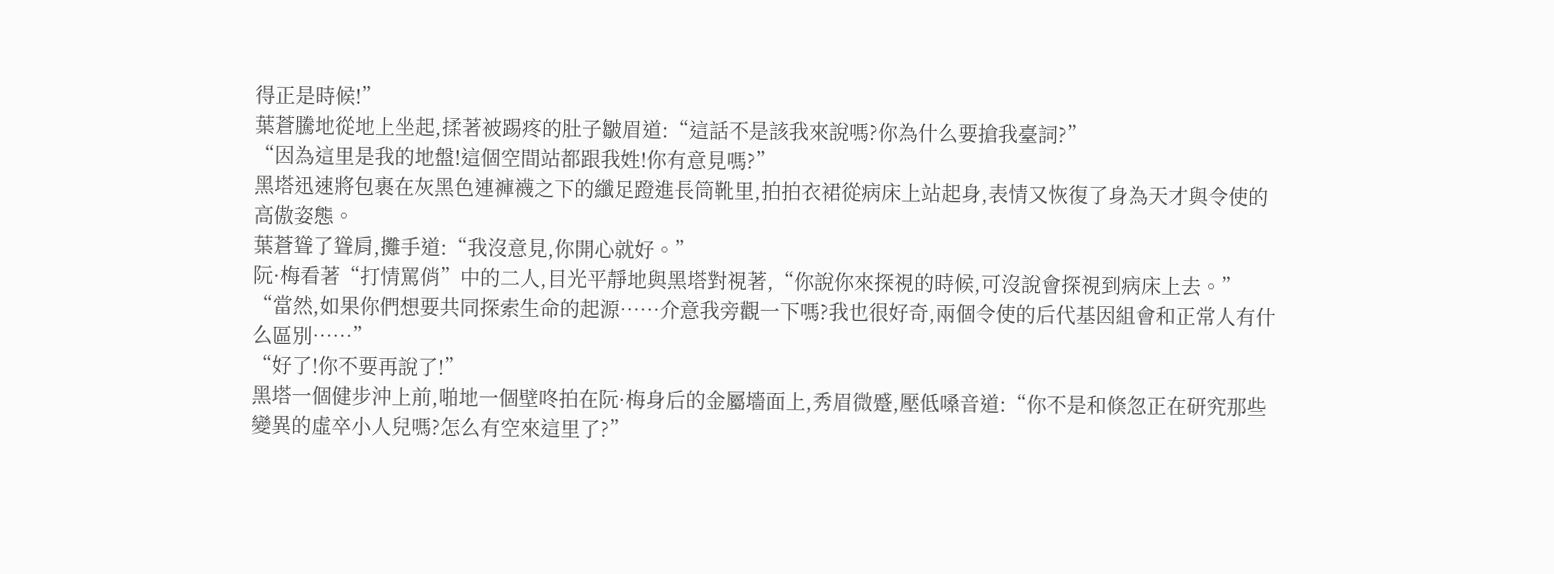得正是時候!”
葉蒼騰地從地上坐起,揉著被踢疼的肚子皺眉道:“這話不是該我來說嗎?你為什么要搶我臺詞?”
“因為這里是我的地盤!這個空間站都跟我姓!你有意見嗎?”
黑塔迅速將包裹在灰黑色連褲襪之下的纖足蹬進長筒靴里,拍拍衣裙從病床上站起身,表情又恢復了身為天才與令使的高傲姿態。
葉蒼聳了聳肩,攤手道:“我沒意見,你開心就好。”
阮·梅看著“打情罵俏”中的二人,目光平靜地與黑塔對視著,“你說你來探視的時候,可沒說會探視到病床上去。”
“當然,如果你們想要共同探索生命的起源……介意我旁觀一下嗎?我也很好奇,兩個令使的后代基因組會和正常人有什么區別……”
“好了!你不要再說了!”
黑塔一個健步沖上前,啪地一個壁咚拍在阮·梅身后的金屬墻面上,秀眉微蹙,壓低嗓音道:“你不是和倏忽正在研究那些變異的虛卒小人兒嗎?怎么有空來這里了?”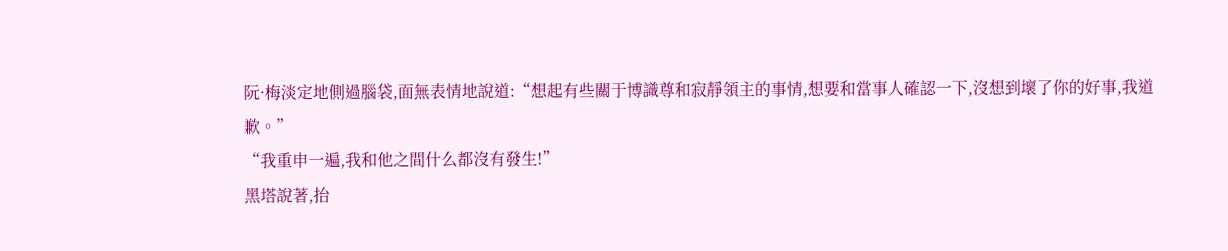阮·梅淡定地側過腦袋,面無表情地說道:“想起有些關于博識尊和寂靜領主的事情,想要和當事人確認一下,沒想到壞了你的好事,我道歉。”
“我重申一遍,我和他之間什么都沒有發生!”
黑塔說著,抬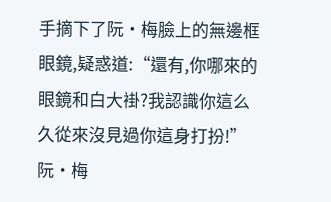手摘下了阮·梅臉上的無邊框眼鏡,疑惑道:“還有,你哪來的眼鏡和白大褂?我認識你這么久從來沒見過你這身打扮!”
阮·梅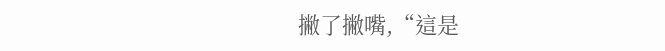撇了撇嘴,“這是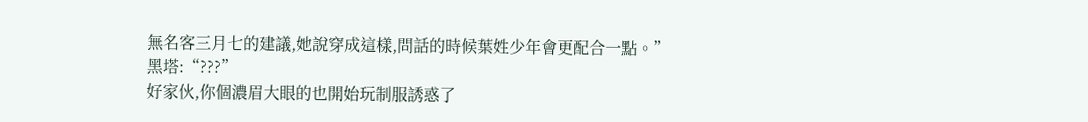無名客三月七的建議,她說穿成這樣,問話的時候葉姓少年會更配合一點。”
黑塔:“???”
好家伙,你個濃眉大眼的也開始玩制服誘惑了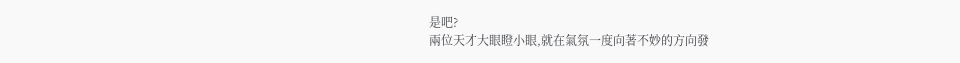是吧?
兩位天才大眼瞪小眼,就在氣氛一度向著不妙的方向發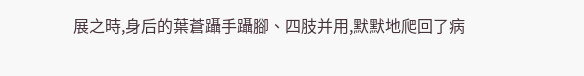展之時,身后的葉蒼躡手躡腳、四肢并用,默默地爬回了病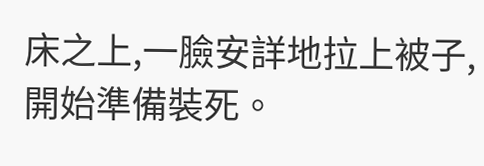床之上,一臉安詳地拉上被子,開始準備裝死。